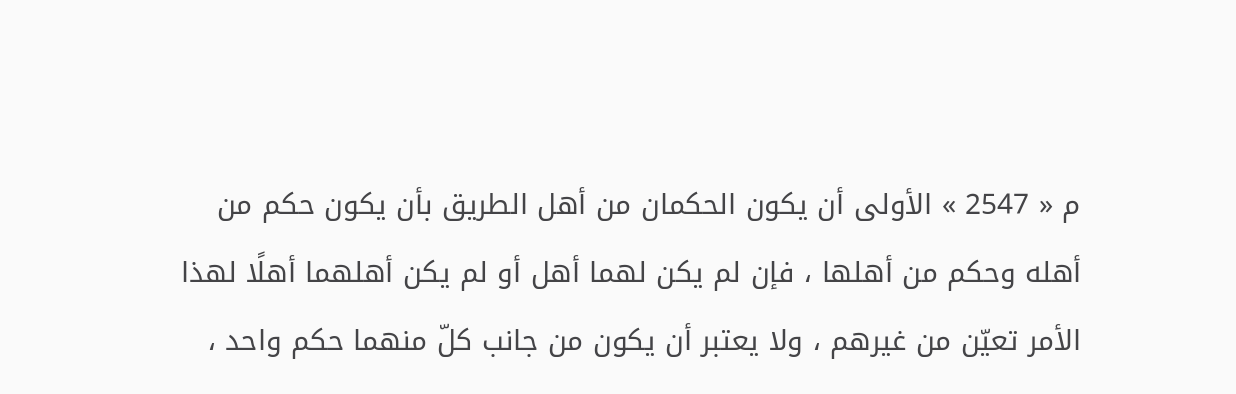م « 2547 » الأولى أن يكون الحكمان من أهل الطريق بأن يكون حكم من أهله وحكم من أهلها ، فإن لم يكن لهما أهل أو لم يكن أهلهما أهلًا لهذا الأمر تعيّن من غيرهم ، ولا يعتبر أن يكون من جانب كلّ منهما حكم واحد ،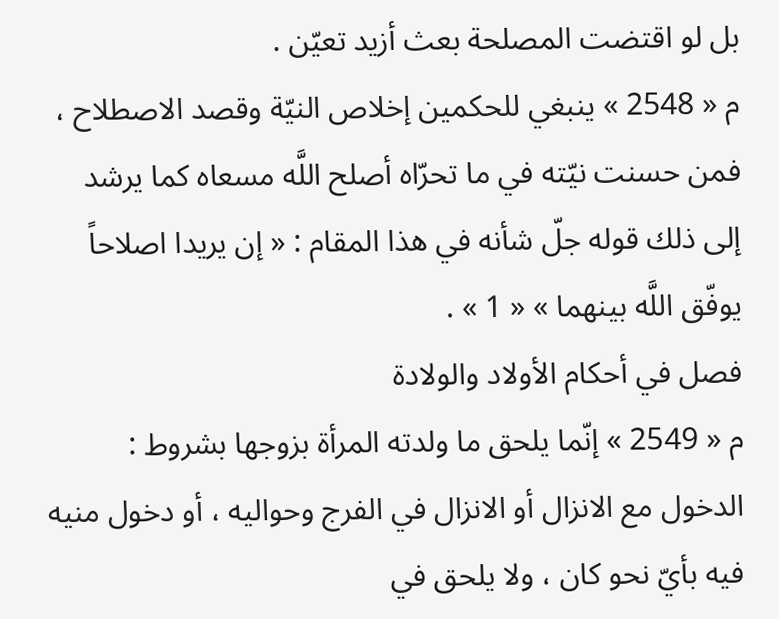بل لو اقتضت المصلحة بعث أزيد تعيّن .
م « 2548 » ينبغي للحكمين إخلاص النيّة وقصد الاصطلاح ، فمن حسنت نيّته في ما تحرّاه أصلح اللَّه مسعاه كما يرشد إلى ذلك قوله جلّ شأنه في هذا المقام : « إن يريدا اصلاحاً يوفّق اللَّه بينهما » « 1 » .
فصل في أحكام الأولاد والولادة
م « 2549 » إنّما يلحق ما ولدته المرأة بزوجها بشروط : الدخول مع الانزال أو الانزال في الفرج وحواليه ، أو دخول منيه فيه بأيّ نحو كان ، ولا يلحق في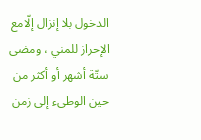الدخول بلا إنزال إلّامع الإحراز للمني ، ومضى ستّة أشهر أو أكثر من حين الوطىء إلى زمن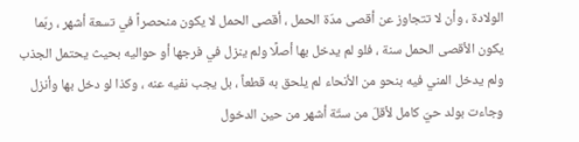الولادة ، وأن لا تتجاوز عن أقصى مدّة الحمل ، أقصى الحمل لا يكون منحصراً في تسعة أشهر ، ربّما يكون الأقصى الحمل سنة ، فلو لم يدخل بها أصلًا ولم ينزل في فرجها أو حواليه بحيث يحتمل الجذب ولم يدخل المني فيه بنحو من الأنحاء لم يلحق به قطعاً ، بل يجب نفيه عنه ، وكذا لو دخل بها وأنزل وجاءت بولد حيّ كامل لأقلّ من ستّة أشهر من حين الدخول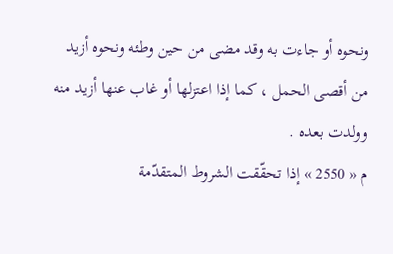ونحوه أو جاءت به وقد مضى من حين وطئه ونحوه أزيد من أقصى الحمل ، كما إذا اعتزلها أو غاب عنها أزيد منه وولدت بعده .
م « 2550 » إذا تحقّقت الشروط المتقدّمة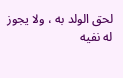لحق الولد به ، ولا يجوز له نفيه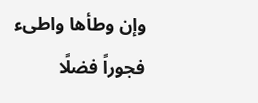وإن وطأها واطىء فجوراً فضلًا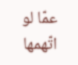عمّا لو اتّهمها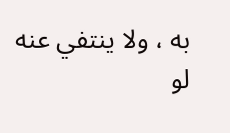به ، ولا ينتفي عنه لو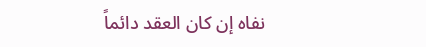نفاه إن كان العقد دائماً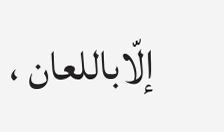إلّاباللعان ،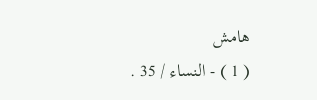هامش
( 1 ) - النساء / 35 .